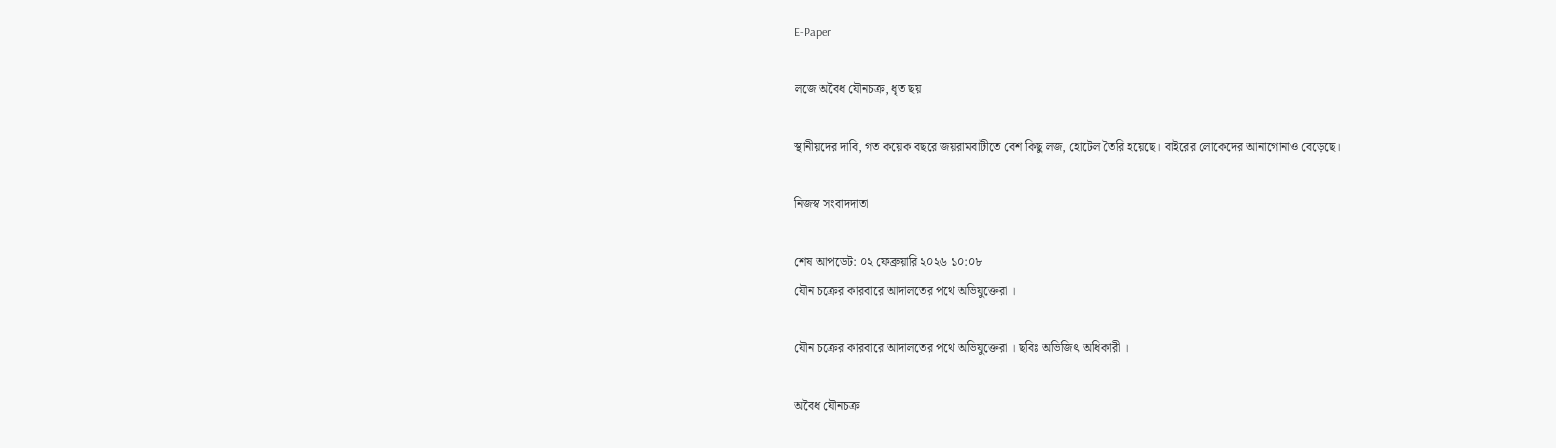E-Paper

লজে অবৈধ যৌনচক্র, ধৃত ছয়

স্থানীয়দের দাবি, গত কয়েক বছরে জয়রামবাটীতে বেশ কিছু লজ, হোটেল তৈরি হয়েছে। বাইরের লোকেদের আনাগোনাও বেড়েছে।

নিজস্ব সংবাদদাতা

শেষ আপডেট: ০২ ফেব্রুয়ারি ২০২৬ ১০:০৮
যৌন চক্রের কারবারে আদালতের পথে অভিযুক্তেরা ।

যৌন চক্রের কারবারে আদালতের পথে অভিযুক্তেরা । ছবিঃ অভিজিৎ অধিকারী ।

অবৈধ যৌনচক্র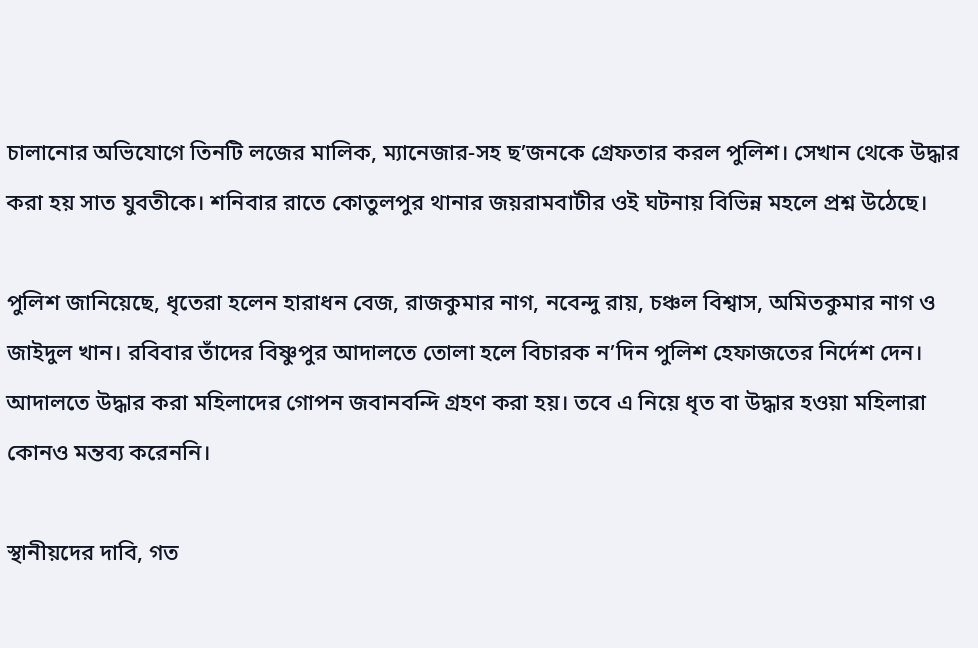চালানোর অভিযোগে তিনটি লজের মালিক, ম্যানেজার-সহ ছ’জনকে গ্রেফতার করল পুলিশ। সেখান থেকে উদ্ধার করা হয় সাত যুবতীকে। শনিবার রাতে কোতুলপুর থানার জয়রামবাটীর ওই ঘটনায় বিভিন্ন মহলে প্রশ্ন উঠেছে।

পুলিশ জানিয়েছে, ধৃতেরা হলেন হারাধন বেজ, রাজকুমার নাগ, নবেন্দু রায়, চঞ্চল বিশ্বাস, অমিতকুমার নাগ ও জাইদুল খান। রবিবার তাঁদের বিষ্ণুপুর আদালতে তোলা হলে বিচারক ন’দিন পুলিশ হেফাজতের নির্দেশ দেন। আদালতে উদ্ধার করা মহিলাদের গোপন জবানবন্দি গ্রহণ করা হয়। তবে এ নিয়ে ধৃত বা উদ্ধার হওয়া মহিলারা কোনও মন্তব্য করেননি।

স্থানীয়দের দাবি, গত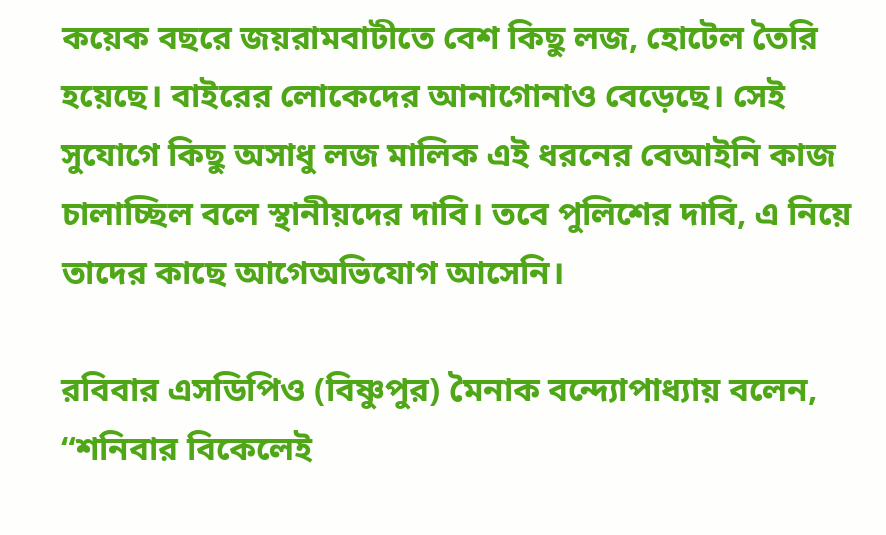কয়েক বছরে জয়রামবাটীতে বেশ কিছু লজ, হোটেল তৈরি হয়েছে। বাইরের লোকেদের আনাগোনাও বেড়েছে। সেই সুযোগে কিছু অসাধু লজ মালিক এই ধরনের বেআইনি কাজ চালাচ্ছিল বলে স্থানীয়দের দাবি। তবে পুলিশের দাবি, এ নিয়ে তাদের কাছে আগেঅভিযোগ আসেনি।

রবিবার এসডিপিও (বিষ্ণুপুর) মৈনাক বন্দ্যোপাধ্যায় বলেন, “শনিবার বিকেলেই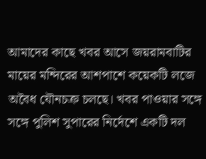আমাদের কাছে খবর আসে জয়রামবাটির মায়ের মন্দিরের আশপাশে কয়েকটি লজে অবৈধ যৌনচক্র চলছে। খবর পাওয়ার সঙ্গে সঙ্গে পুলিশ সুপারের নির্দেশে একটি দল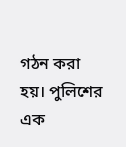গঠন করা হয়। পুলিশের এক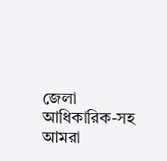জেলা আধিকারিক-সহ আমরা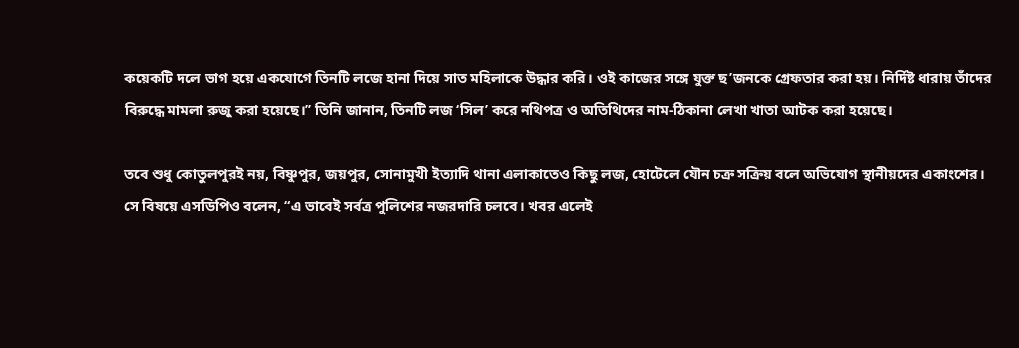কয়েকটি দলে ভাগ হয়ে একযোগে তিনটি লজে হানা দিয়ে সাত মহিলাকে উদ্ধার করি। ওই কাজের সঙ্গে যুক্ত ছ’জনকে গ্রেফতার করা হয়। নির্দিষ্ট ধারায় তাঁদের বিরুদ্ধে মামলা রুজু করা হয়েছে।’’ তিনি জানান, তিনটি লজ ‘সিল’ করে নথিপত্র ও অতিথিদের নাম-ঠিকানা লেখা খাতা আটক করা হয়েছে।

তবে শুধু কোতুলপুরই নয়, বিষ্ণুপুর, জয়পুর, সোনামুখী ইত্যাদি থানা এলাকাতেও কিছু লজ, হোটেলে যৌন চক্র সক্রিয় বলে অভিযোগ স্থানীয়দের একাংশের। সে বিষয়ে এসডিপিও বলেন, “এ ভাবেই সর্বত্র পুলিশের নজরদারি চলবে। খবর এলেই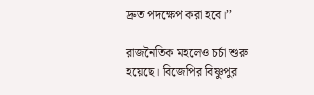দ্রুত পদক্ষেপ করা হবে।’’

রাজনৈতিক মহলেও চর্চা শুরু হয়েছে। বিজেপির বিষ্ণুপুর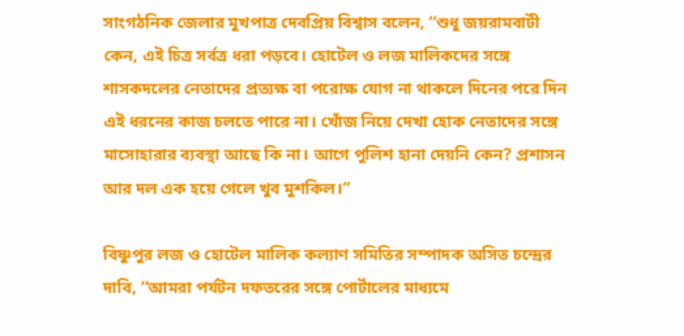সাংগঠনিক জেলার মুখপাত্র দেবপ্রিয় বিশ্বাস বলেন, ‘‘শুধু জয়রামবাটী কেন, এই চিত্র সর্বত্র ধরা পড়বে। হোটেল ও লজ মালিকদের সঙ্গে শাসকদলের নেতাদের প্রত্যক্ষ বা পরোক্ষ যোগ না থাকলে দিনের পরে দিন এই ধরনের কাজ চলতে পারে না। খোঁজ নিয়ে দেখা হোক নেতাদের সঙ্গে মাসোহারার ব্যবস্থা আছে কি না। আগে পুলিশ হানা দেয়নি কেন? প্রশাসন আর দল এক হয়ে গেলে খুব মুশকিল।”

বিষ্ণুপুর লজ ও হোটেল মালিক কল্যাণ সমিতির সম্পাদক অসিত চন্দ্রের দাবি, ‘‘আমরা পর্যটন দফতরের সঙ্গে পোর্টালের মাধ্যমে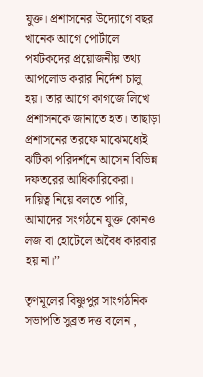যুক্ত। প্রশাসনের উদ্যোগে বছর খানেক আগে পোর্টালে পর্যটকদের প্রয়োজনীয় তথ্য আপলোড করার নির্দেশ চালু হয়। তার আগে কাগজে লিখে প্রশাসনকে জানাতে হত। তাছাড়া প্রশাসনের তরফে মাঝেমধ্যেই ঝটিকা পরিদর্শনে আসেন বিভিন্ন দফতরের আধিকারিকেরা। দায়িত্ব নিয়ে বলতে পারি, আমাদের সংগঠনে যুক্ত কোনও লজ বা হোটেলে অবৈধ কারবার হয় না।’’

তৃণমূলের বিষ্ণুপুর সাংগঠনিক সভাপতি সুব্রত দত্ত বলেন ,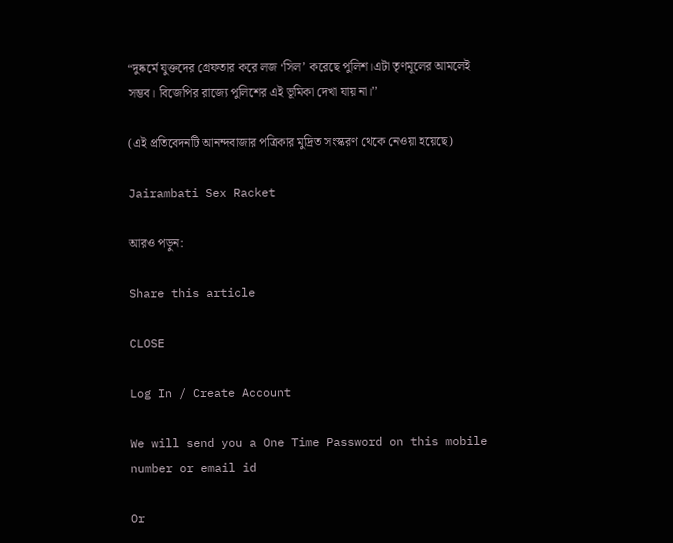“দুষ্কর্মে যুক্তদের গ্রেফতার করে লজ ‘সিল’ করেছে পুলিশ।এটা তৃণমূলের আমলেই সম্ভব। বিজেপির রাজ্যে পুলিশের এই ভূমিকা দেখা যায় না।’’

(এই প্রতিবেদনটি আনন্দবাজার পত্রিকার মুদ্রিত সংস্করণ থেকে নেওয়া হয়েছে)

Jairambati Sex Racket

আরও পড়ুন:

Share this article

CLOSE

Log In / Create Account

We will send you a One Time Password on this mobile number or email id

Or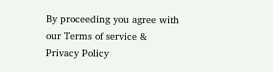By proceeding you agree with our Terms of service & Privacy Policy